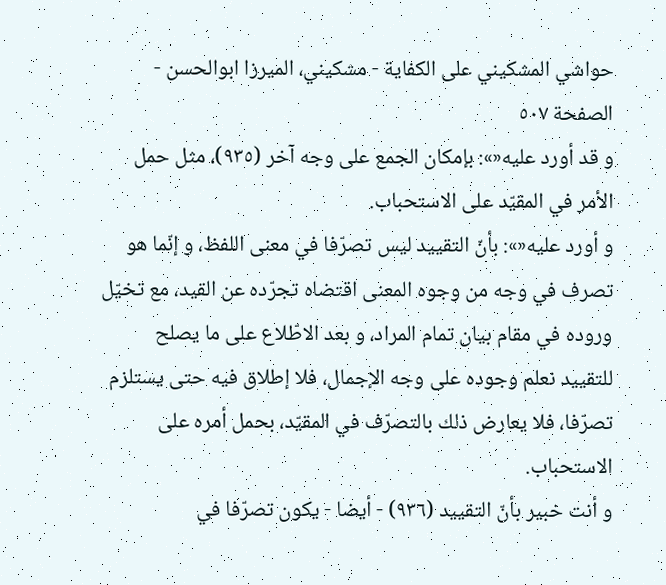حواشي المشكيني علی الكفاية - مشکیني، الميرزا ابوالحسن - الصفحة ٥٠٧
و قد أورد عليه«»: بإمكان الجمع على وجه آخر (٩٣٥)، مثل حمل الأمر في المقيّد على الاستحباب.
و أورد عليه«»: بأنّ التقييد ليس تصرّفا في معنى اللفظ، و إنّما هو تصرف في وجه من وجوه المعنى اقتضاه تجرّده عن القيد، مع تخيّل وروده في مقام بيان تمام المراد، و بعد الاطّلاع على ما يصلح للتقييد نعلم وجوده على وجه الإجمال، فلا إطلاق فيه حتى يستلزم تصرّفا، فلا يعارض ذلك بالتصرّف في المقيّد، بحمل أمره على الاستحباب.
و أنت خبير بأنّ التقييد (٩٣٦) - أيضا - يكون تصرّفا في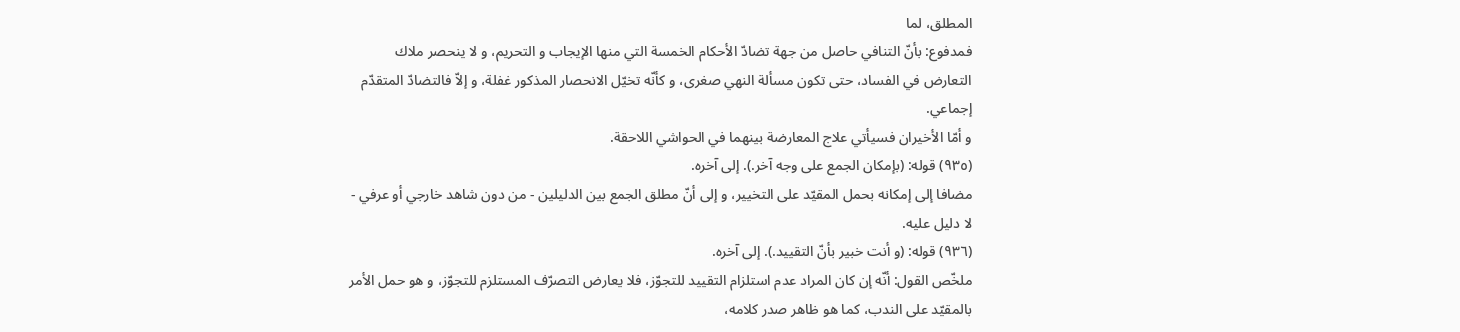المطلق، لما
فمدفوع: بأنّ التنافي حاصل من جهة تضادّ الأحكام الخمسة التي منها الإيجاب و التحريم، و لا ينحصر ملاك التعارض في الفساد، حتى تكون مسألة النهي صغرى، و كأنّه تخيّل الانحصار المذكور غفلة، و إلاّ فالتضادّ المتقدّم إجماعي.
و أمّا الأخيران فسيأتي علاج المعارضة بينهما في الحواشي اللاحقة.
(٩٣٥) قوله: (بإمكان الجمع على وجه آخر.). إلى آخره.
مضافا إلى إمكانه بحمل المقيّد على التخيير، و إلى أنّ مطلق الجمع بين الدليلين - من دون شاهد خارجي أو عرفي - لا دليل عليه.
(٩٣٦) قوله: (و أنت خبير بأنّ التقييد.). إلى آخره.
ملخّص القول: أنّه إن كان المراد عدم استلزام التقييد للتجوّز، فلا يعارض التصرّف المستلزم للتجوّز، و هو حمل الأمر بالمقيّد على الندب، كما هو ظاهر صدر كلامه،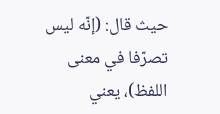حيث قال: (إنّه ليس تصرّفا في معنى اللفظ)، يعني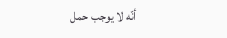أنّه لا يوجب حمل